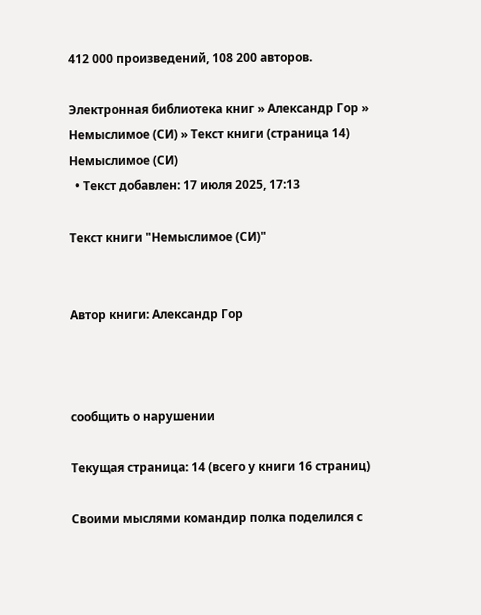412 000 произведений, 108 200 авторов.

Электронная библиотека книг » Александр Гор » Немыслимое (СИ) » Текст книги (страница 14)
Немыслимое (СИ)
  • Текст добавлен: 17 июля 2025, 17:13

Текст книги "Немыслимое (СИ)"


Автор книги: Александр Гор



сообщить о нарушении

Текущая страница: 14 (всего у книги 16 страниц)

Своими мыслями командир полка поделился с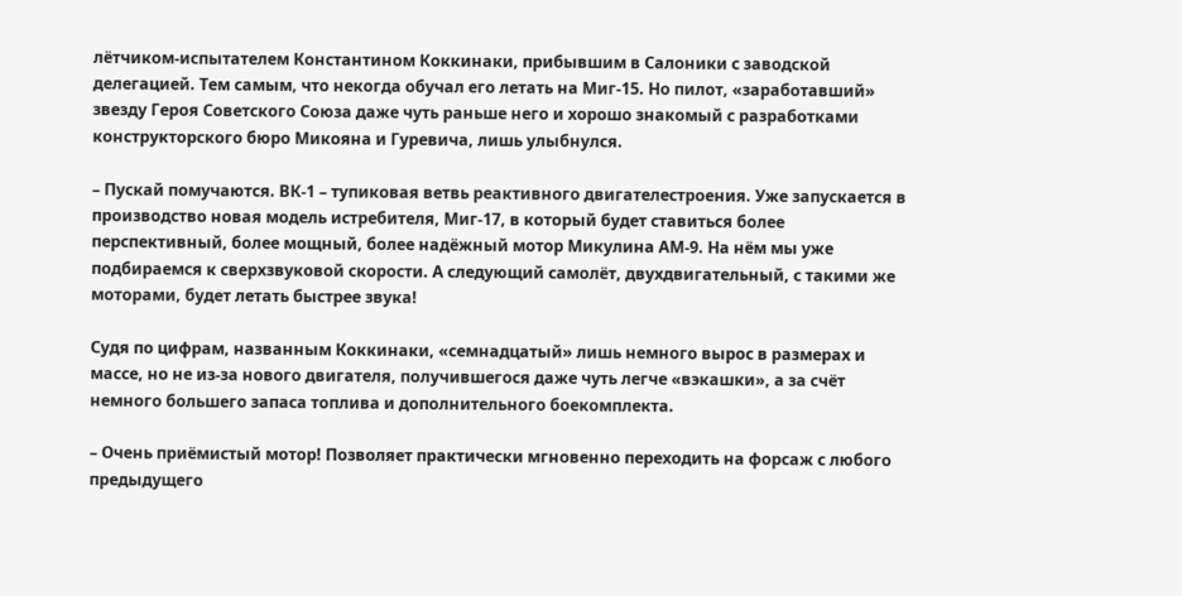лётчиком-испытателем Константином Коккинаки, прибывшим в Салоники с заводской делегацией. Тем самым, что некогда обучал его летать на Миг-15. Но пилот, «заработавший» звезду Героя Советского Союза даже чуть раньше него и хорошо знакомый с разработками конструкторского бюро Микояна и Гуревича, лишь улыбнулся.

– Пускай помучаются. ВК-1 – тупиковая ветвь реактивного двигателестроения. Уже запускается в производство новая модель истребителя, Миг-17, в который будет ставиться более перспективный, более мощный, более надёжный мотор Микулина АМ-9. На нём мы уже подбираемся к сверхзвуковой скорости. А следующий самолёт, двухдвигательный, с такими же моторами, будет летать быстрее звука!

Судя по цифрам, названным Коккинаки, «семнадцатый» лишь немного вырос в размерах и массе, но не из-за нового двигателя, получившегося даже чуть легче «вэкашки», а за счёт немного большего запаса топлива и дополнительного боекомплекта.

– Очень приёмистый мотор! Позволяет практически мгновенно переходить на форсаж с любого предыдущего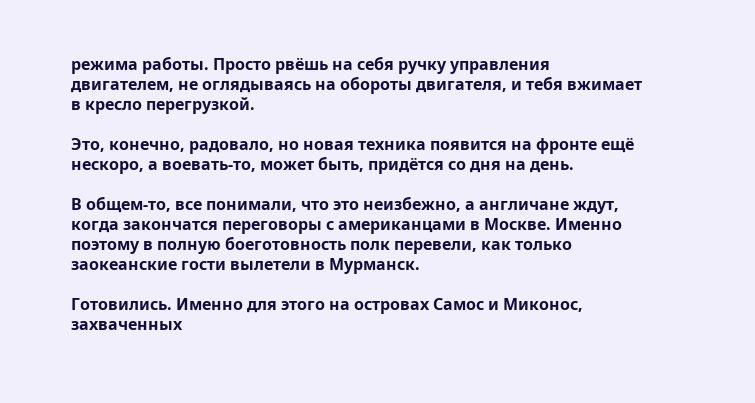режима работы. Просто рвёшь на себя ручку управления двигателем, не оглядываясь на обороты двигателя, и тебя вжимает в кресло перегрузкой.

Это, конечно, радовало, но новая техника появится на фронте ещё нескоро, а воевать-то, может быть, придётся со дня на день.

В общем-то, все понимали, что это неизбежно, а англичане ждут, когда закончатся переговоры с американцами в Москве. Именно поэтому в полную боеготовность полк перевели, как только заокеанские гости вылетели в Мурманск.

Готовились. Именно для этого на островах Самос и Миконос, захваченных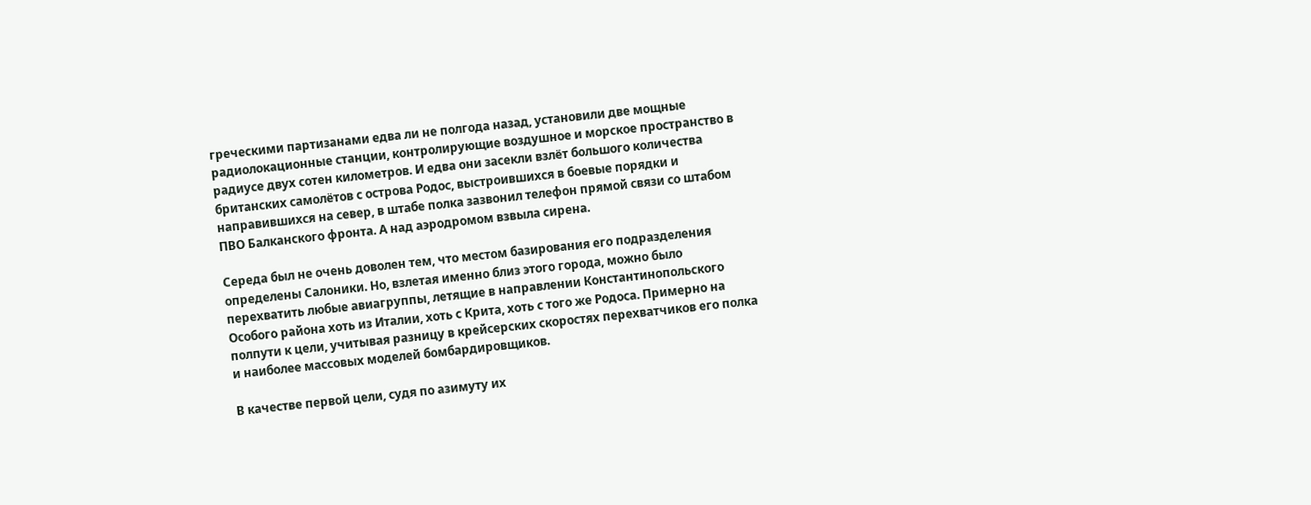греческими партизанами едва ли не полгода назад, установили две мощные радиолокационные станции, контролирующие воздушное и морское пространство в радиусе двух сотен километров. И едва они засекли взлёт большого количества британских самолётов с острова Родос, выстроившихся в боевые порядки и направившихся на север, в штабе полка зазвонил телефон прямой связи со штабом ПВО Балканского фронта. А над аэродромом взвыла сирена.

Середа был не очень доволен тем, что местом базирования его подразделения определены Салоники. Но, взлетая именно близ этого города, можно было перехватить любые авиагруппы, летящие в направлении Константинопольского Особого района хоть из Италии, хоть с Крита, хоть с того же Родоса. Примерно на полпути к цели, учитывая разницу в крейсерских скоростях перехватчиков его полка и наиболее массовых моделей бомбардировщиков.

В качестве первой цели, судя по азимуту их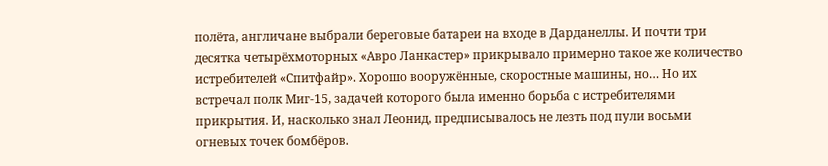полёта, англичане выбрали береговые батареи на входе в Дарданеллы. И почти три десятка четырёхмоторных «Авро Ланкастер» прикрывало примерно такое же количество истребителей «Спитфайр». Хорошо вооружённые, скоростные машины, но… Но их встречал полк Миг-15, задачей которого была именно борьба с истребителями прикрытия. И, насколько знал Леонид, предписывалось не лезть под пули восьми огневых точек бомбёров.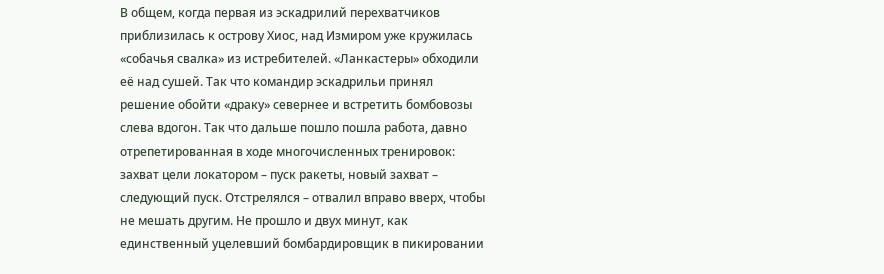В общем, когда первая из эскадрилий перехватчиков приблизилась к острову Хиос, над Измиром уже кружилась «собачья свалка» из истребителей. «Ланкастеры» обходили её над сушей. Так что командир эскадрильи принял решение обойти «драку» севернее и встретить бомбовозы слева вдогон. Так что дальше пошло пошла работа, давно отрепетированная в ходе многочисленных тренировок: захват цели локатором – пуск ракеты, новый захват – следующий пуск. Отстрелялся – отвалил вправо вверх, чтобы не мешать другим. Не прошло и двух минут, как единственный уцелевший бомбардировщик в пикировании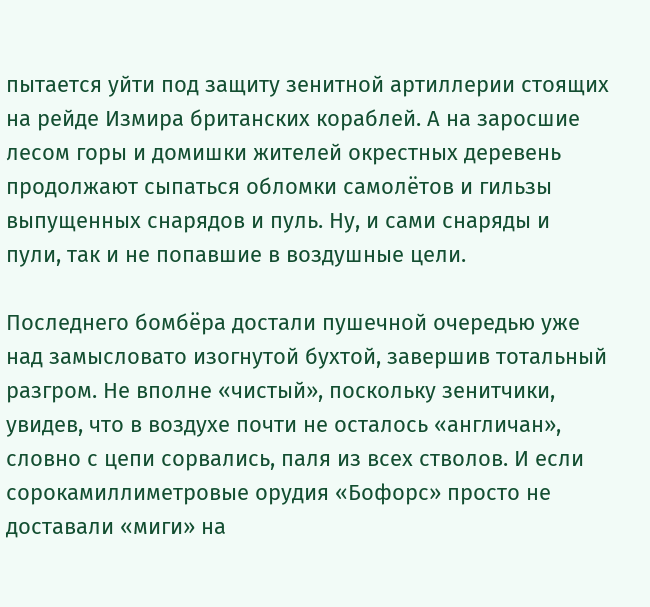пытается уйти под защиту зенитной артиллерии стоящих на рейде Измира британских кораблей. А на заросшие лесом горы и домишки жителей окрестных деревень продолжают сыпаться обломки самолётов и гильзы выпущенных снарядов и пуль. Ну, и сами снаряды и пули, так и не попавшие в воздушные цели.

Последнего бомбёра достали пушечной очередью уже над замысловато изогнутой бухтой, завершив тотальный разгром. Не вполне «чистый», поскольку зенитчики, увидев, что в воздухе почти не осталось «англичан», словно с цепи сорвались, паля из всех стволов. И если сорокамиллиметровые орудия «Бофорс» просто не доставали «миги» на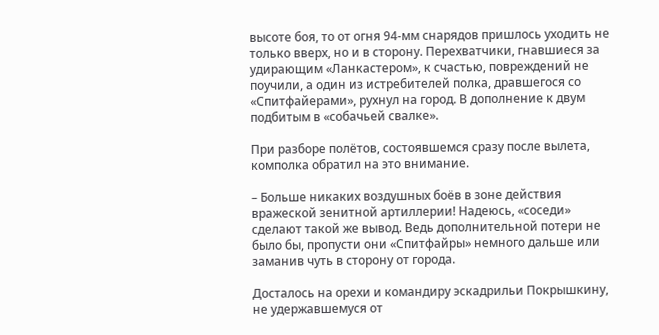высоте боя, то от огня 94-мм снарядов пришлось уходить не только вверх, но и в сторону. Перехватчики, гнавшиеся за удирающим «Ланкастером», к счастью, повреждений не поучили, а один из истребителей полка, дравшегося со «Спитфайерами», рухнул на город. В дополнение к двум подбитым в «собачьей свалке».

При разборе полётов, состоявшемся сразу после вылета, комполка обратил на это внимание.

– Больше никаких воздушных боёв в зоне действия вражеской зенитной артиллерии! Надеюсь, «соседи» сделают такой же вывод. Ведь дополнительной потери не было бы, пропусти они «Спитфайры» немного дальше или заманив чуть в сторону от города.

Досталось на орехи и командиру эскадрильи Покрышкину, не удержавшемуся от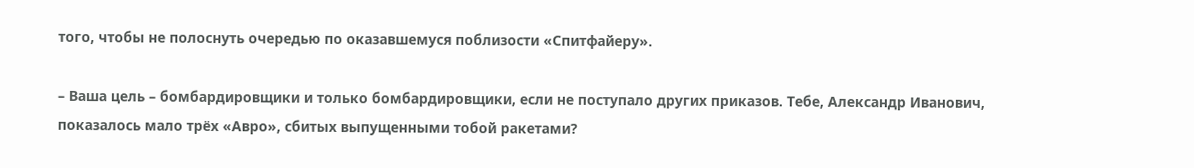того, чтобы не полоснуть очередью по оказавшемуся поблизости «Спитфайеру».

– Ваша цель – бомбардировщики и только бомбардировщики, если не поступало других приказов. Тебе, Александр Иванович, показалось мало трёх «Авро», сбитых выпущенными тобой ракетами?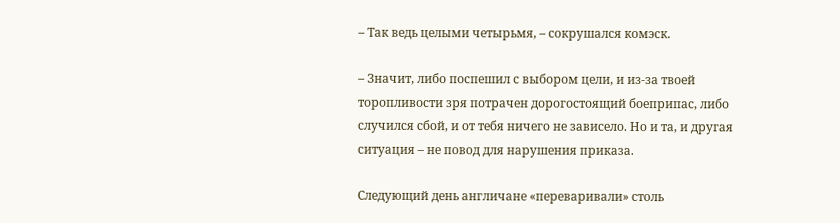– Так ведь целыми четырьмя, – сокрушался комэск.

– Значит, либо поспешил с выбором цели, и из-за твоей торопливости зря потрачен дорогостоящий боеприпас, либо случился сбой, и от тебя ничего не зависело. Но и та, и другая ситуация – не повод для нарушения приказа.

Следующий день англичане «переваривали» столь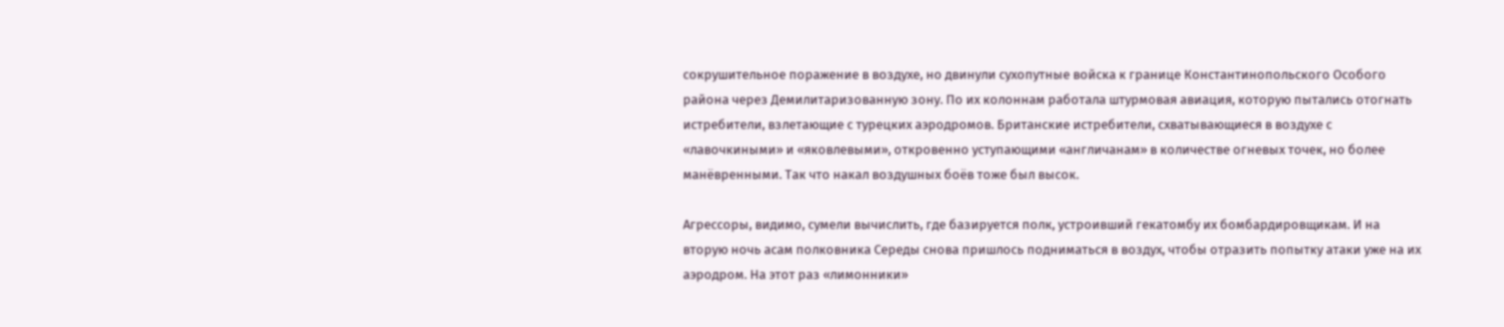сокрушительное поражение в воздухе, но двинули сухопутные войска к границе Константинопольского Особого района через Демилитаризованную зону. По их колоннам работала штурмовая авиация, которую пытались отогнать истребители, взлетающие с турецких аэродромов. Британские истребители, схватывающиеся в воздухе с «лавочкиными» и «яковлевыми», откровенно уступающими «англичанам» в количестве огневых точек, но более манёвренными. Так что накал воздушных боёв тоже был высок.

Агрессоры, видимо, сумели вычислить, где базируется полк, устроивший гекатомбу их бомбардировщикам. И на вторую ночь асам полковника Середы снова пришлось подниматься в воздух, чтобы отразить попытку атаки уже на их аэродром. На этот раз «лимонники»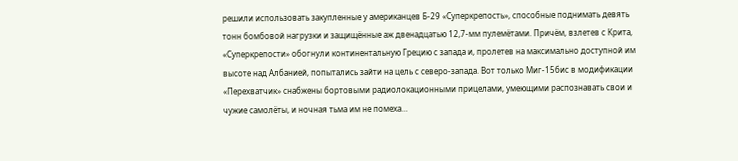решили использовать закупленные у американцев Б-29 «Суперкрепость», способные поднимать девять тонн бомбовой нагрузки и защищённые аж двенадцатью 12,7-мм пулемётами. Причём, взлетев с Крита, «Суперкрепости» обогнули континентальную Грецию с запада и, пролетев на максимально доступной им высоте над Албанией, попытались зайти на цель с северо-запада. Вот только Миг-15бис в модификации «Перехватчик» снабжены бортовыми радиолокационными прицелами, умеющими распознавать свои и чужие самолёты, и ночная тьма им не помеха…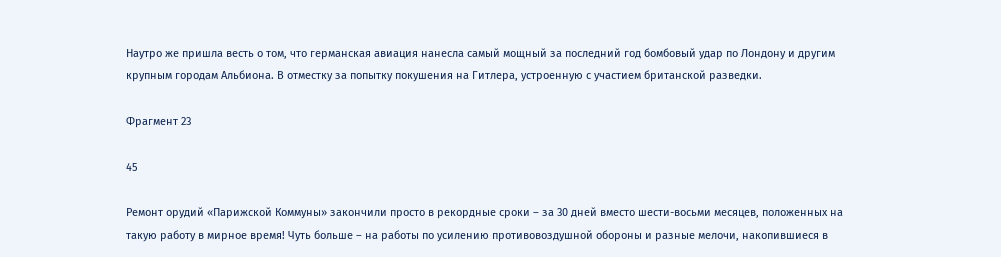Наутро же пришла весть о том, что германская авиация нанесла самый мощный за последний год бомбовый удар по Лондону и другим крупным городам Альбиона. В отместку за попытку покушения на Гитлера, устроенную с участием британской разведки.

Фрагмент 23

45

Ремонт орудий «Парижской Коммуны» закончили просто в рекордные сроки – за 30 дней вместо шести-восьми месяцев, положенных на такую работу в мирное время! Чуть больше – на работы по усилению противовоздушной обороны и разные мелочи, накопившиеся в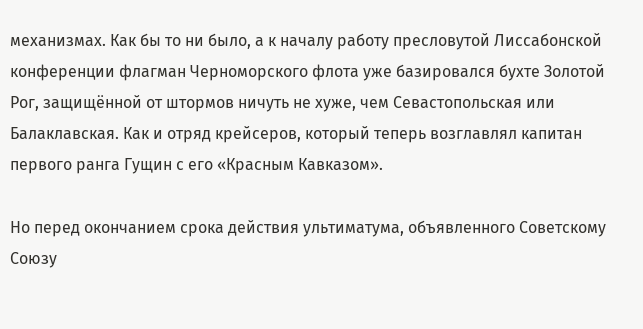механизмах. Как бы то ни было, а к началу работу пресловутой Лиссабонской конференции флагман Черноморского флота уже базировался бухте Золотой Рог, защищённой от штормов ничуть не хуже, чем Севастопольская или Балаклавская. Как и отряд крейсеров, который теперь возглавлял капитан первого ранга Гущин с его «Красным Кавказом».

Но перед окончанием срока действия ультиматума, объявленного Советскому Союзу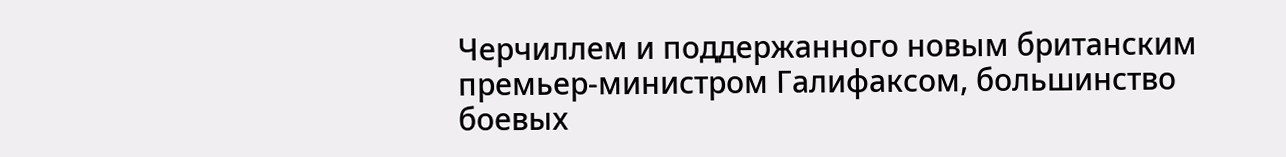Черчиллем и поддержанного новым британским премьер-министром Галифаксом, большинство боевых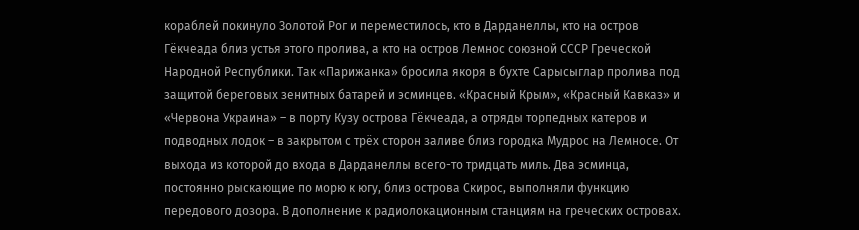кораблей покинуло Золотой Рог и переместилось, кто в Дарданеллы, кто на остров Гёкчеада близ устья этого пролива, а кто на остров Лемнос союзной СССР Греческой Народной Республики. Так «Парижанка» бросила якоря в бухте Сарысыглар пролива под защитой береговых зенитных батарей и эсминцев. «Красный Крым», «Красный Кавказ» и «Червона Украина» – в порту Кузу острова Гёкчеада, а отряды торпедных катеров и подводных лодок – в закрытом с трёх сторон заливе близ городка Мудрос на Лемносе. От выхода из которой до входа в Дарданеллы всего-то тридцать миль. Два эсминца, постоянно рыскающие по морю к югу, близ острова Скирос, выполняли функцию передового дозора. В дополнение к радиолокационным станциям на греческих островах.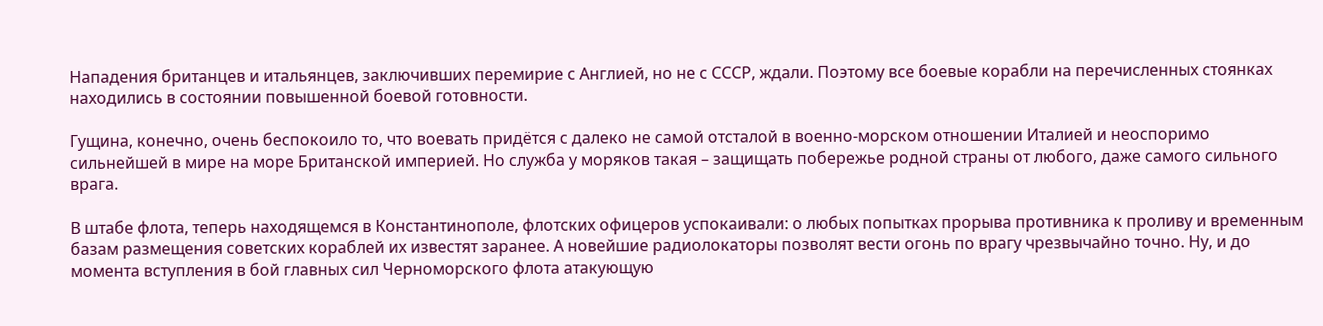Нападения британцев и итальянцев, заключивших перемирие с Англией, но не с СССР, ждали. Поэтому все боевые корабли на перечисленных стоянках находились в состоянии повышенной боевой готовности.

Гущина, конечно, очень беспокоило то, что воевать придётся с далеко не самой отсталой в военно-морском отношении Италией и неоспоримо сильнейшей в мире на море Британской империей. Но служба у моряков такая – защищать побережье родной страны от любого, даже самого сильного врага.

В штабе флота, теперь находящемся в Константинополе, флотских офицеров успокаивали: о любых попытках прорыва противника к проливу и временным базам размещения советских кораблей их известят заранее. А новейшие радиолокаторы позволят вести огонь по врагу чрезвычайно точно. Ну, и до момента вступления в бой главных сил Черноморского флота атакующую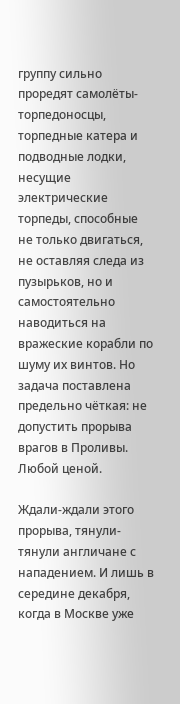группу сильно проредят самолёты-торпедоносцы, торпедные катера и подводные лодки, несущие электрические торпеды, способные не только двигаться, не оставляя следа из пузырьков, но и самостоятельно наводиться на вражеские корабли по шуму их винтов. Но задача поставлена предельно чёткая: не допустить прорыва врагов в Проливы. Любой ценой.

Ждали-ждали этого прорыва, тянули-тянули англичане с нападением. И лишь в середине декабря, когда в Москве уже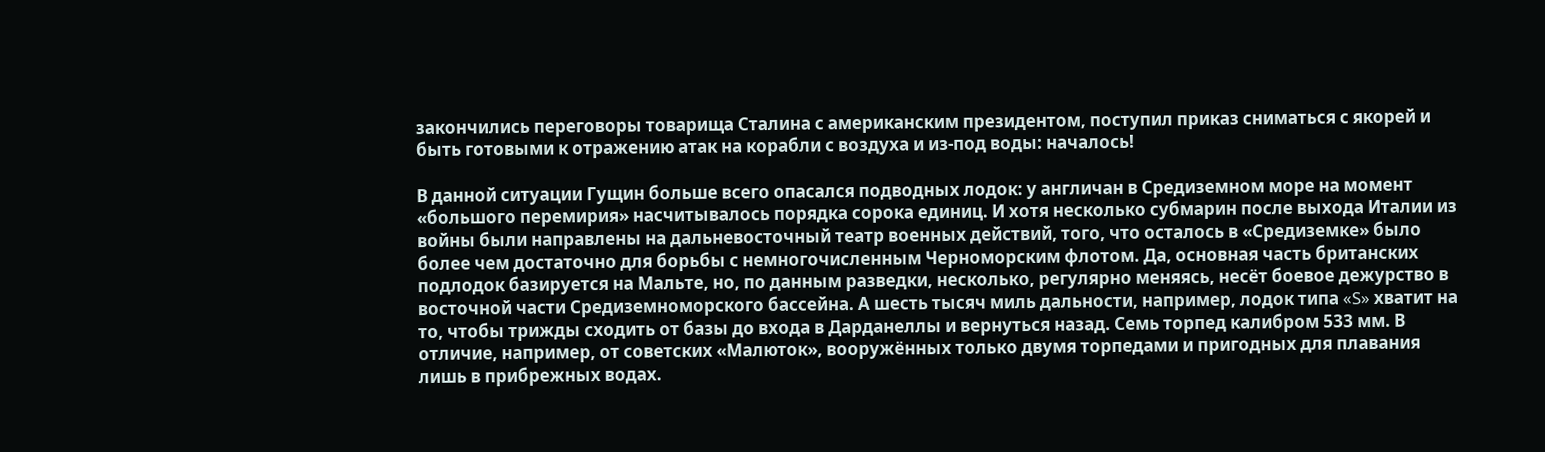закончились переговоры товарища Сталина с американским президентом, поступил приказ сниматься с якорей и быть готовыми к отражению атак на корабли с воздуха и из-под воды: началось!

В данной ситуации Гущин больше всего опасался подводных лодок: у англичан в Средиземном море на момент «большого перемирия» насчитывалось порядка сорока единиц. И хотя несколько субмарин после выхода Италии из войны были направлены на дальневосточный театр военных действий, того, что осталось в «Средиземке» было более чем достаточно для борьбы с немногочисленным Черноморским флотом. Да, основная часть британских подлодок базируется на Мальте, но, по данным разведки, несколько, регулярно меняясь, несёт боевое дежурство в восточной части Средиземноморского бассейна. А шесть тысяч миль дальности, например, лодок типа «S» хватит на то, чтобы трижды сходить от базы до входа в Дарданеллы и вернуться назад. Семь торпед калибром 533 мм. В отличие, например, от советских «Малюток», вооружённых только двумя торпедами и пригодных для плавания лишь в прибрежных водах.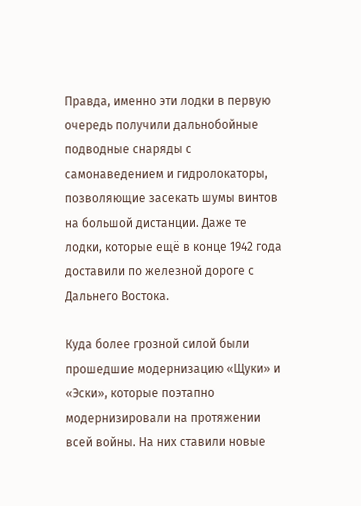Правда, именно эти лодки в первую очередь получили дальнобойные подводные снаряды с самонаведением и гидролокаторы, позволяющие засекать шумы винтов на большой дистанции. Даже те лодки, которые ещё в конце 1942 года доставили по железной дороге с Дальнего Востока.

Куда более грозной силой были прошедшие модернизацию «Щуки» и «Эски», которые поэтапно модернизировали на протяжении всей войны. На них ставили новые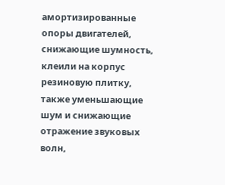амортизированные опоры двигателей, снижающие шумность, клеили на корпус резиновую плитку, также уменьшающие шум и снижающие отражение звуковых волн,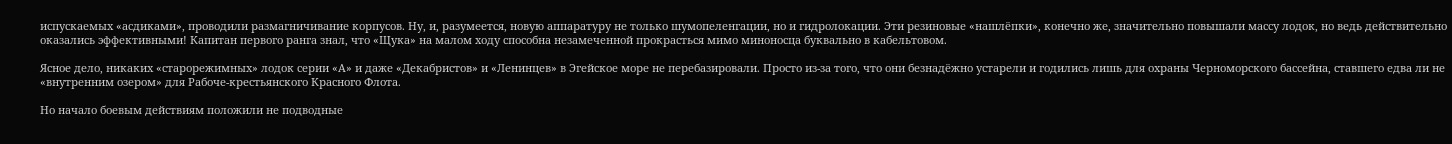испускаемых «асдиками», проводили размагничивание корпусов. Ну, и, разумеется, новую аппаратуру не только шумопеленгации, но и гидролокации. Эти резиновые «нашлёпки», конечно же, значительно повышали массу лодок, но ведь действительно оказались эффективными! Капитан первого ранга знал, что «Щука» на малом ходу способна незамеченной прокрасться мимо миноносца буквально в кабельтовом.

Ясное дело, никаких «старорежимных» лодок серии «А» и даже «Декабристов» и «Ленинцев» в Эгейское море не перебазировали. Просто из-за того, что они безнадёжно устарели и годились лишь для охраны Черноморского бассейна, ставшего едва ли не «внутренним озером» для Рабоче-крестьянского Красного Флота.

Но начало боевым действиям положили не подводные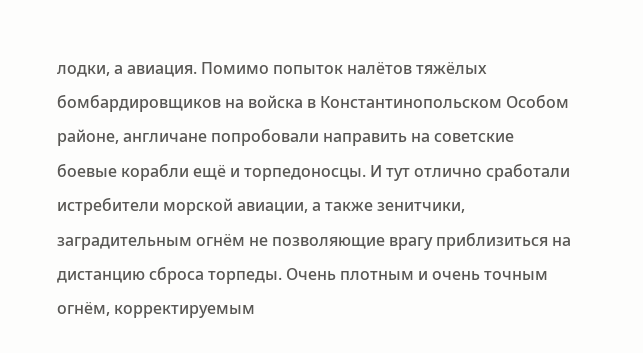лодки, а авиация. Помимо попыток налётов тяжёлых бомбардировщиков на войска в Константинопольском Особом районе, англичане попробовали направить на советские боевые корабли ещё и торпедоносцы. И тут отлично сработали истребители морской авиации, а также зенитчики, заградительным огнём не позволяющие врагу приблизиться на дистанцию сброса торпеды. Очень плотным и очень точным огнём, корректируемым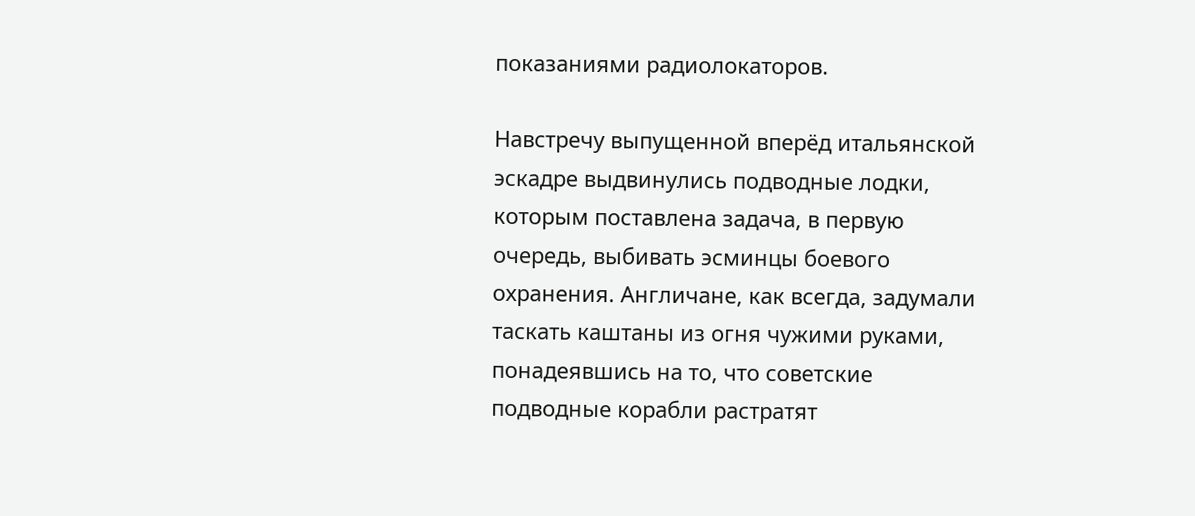показаниями радиолокаторов.

Навстречу выпущенной вперёд итальянской эскадре выдвинулись подводные лодки, которым поставлена задача, в первую очередь, выбивать эсминцы боевого охранения. Англичане, как всегда, задумали таскать каштаны из огня чужими руками, понадеявшись на то, что советские подводные корабли растратят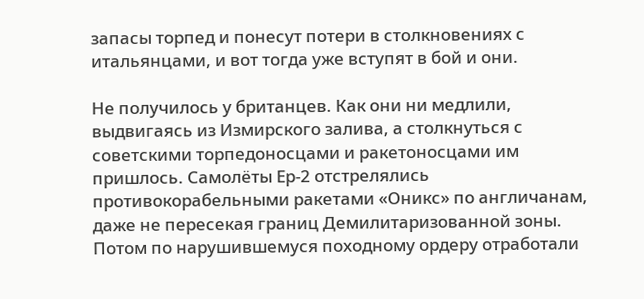запасы торпед и понесут потери в столкновениях с итальянцами, и вот тогда уже вступят в бой и они.

Не получилось у британцев. Как они ни медлили, выдвигаясь из Измирского залива, а столкнуться с советскими торпедоносцами и ракетоносцами им пришлось. Самолёты Ер-2 отстрелялись противокорабельными ракетами «Оникс» по англичанам, даже не пересекая границ Демилитаризованной зоны. Потом по нарушившемуся походному ордеру отработали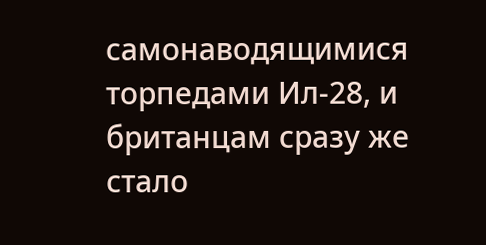самонаводящимися торпедами Ил-28, и британцам сразу же стало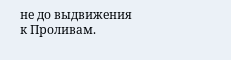не до выдвижения к Проливам.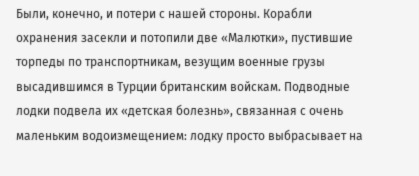Были, конечно, и потери с нашей стороны. Корабли охранения засекли и потопили две «Малютки», пустившие торпеды по транспортникам, везущим военные грузы высадившимся в Турции британским войскам. Подводные лодки подвела их «детская болезнь», связанная с очень маленьким водоизмещением: лодку просто выбрасывает на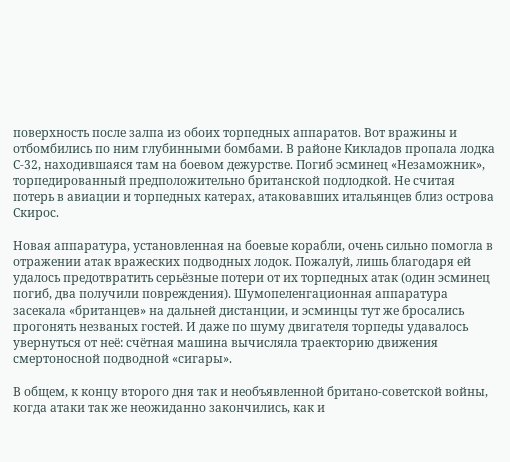поверхность после залпа из обоих торпедных аппаратов. Вот вражины и отбомбились по ним глубинными бомбами. В районе Кикладов пропала лодка С-32, находившаяся там на боевом дежурстве. Погиб эсминец «Незаможник», торпедированный предположительно британской подлодкой. Не считая потерь в авиации и торпедных катерах, атаковавших итальянцев близ острова Скирос.

Новая аппаратура, установленная на боевые корабли, очень сильно помогла в отражении атак вражеских подводных лодок. Пожалуй, лишь благодаря ей удалось предотвратить серьёзные потери от их торпедных атак (один эсминец погиб, два получили повреждения). Шумопеленгационная аппаратура засекала «британцев» на дальней дистанции, и эсминцы тут же бросались прогонять незваных гостей. И даже по шуму двигателя торпеды удавалось увернуться от неё: счётная машина вычисляла траекторию движения смертоносной подводной «сигары».

В общем, к концу второго дня так и необъявленной британо-советской войны, когда атаки так же неожиданно закончились, как и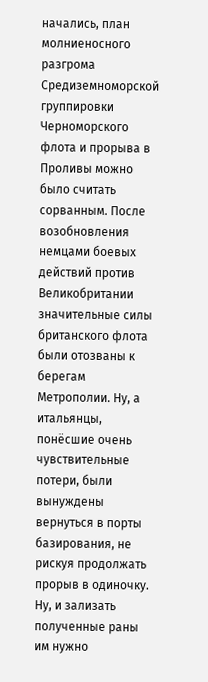начались, план молниеносного разгрома Средиземноморской группировки Черноморского флота и прорыва в Проливы можно было считать сорванным. После возобновления немцами боевых действий против Великобритании значительные силы британского флота были отозваны к берегам Метрополии. Ну, а итальянцы, понёсшие очень чувствительные потери, были вынуждены вернуться в порты базирования, не рискуя продолжать прорыв в одиночку. Ну, и зализать полученные раны им нужно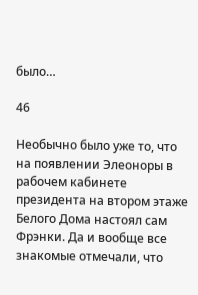было…

46

Необычно было уже то, что на появлении Элеоноры в рабочем кабинете президента на втором этаже Белого Дома настоял сам Фрэнки. Да и вообще все знакомые отмечали, что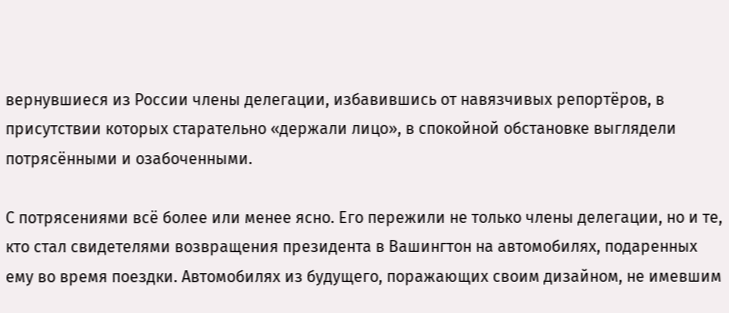вернувшиеся из России члены делегации, избавившись от навязчивых репортёров, в присутствии которых старательно «держали лицо», в спокойной обстановке выглядели потрясёнными и озабоченными.

С потрясениями всё более или менее ясно. Его пережили не только члены делегации, но и те, кто стал свидетелями возвращения президента в Вашингтон на автомобилях, подаренных ему во время поездки. Автомобилях из будущего, поражающих своим дизайном, не имевшим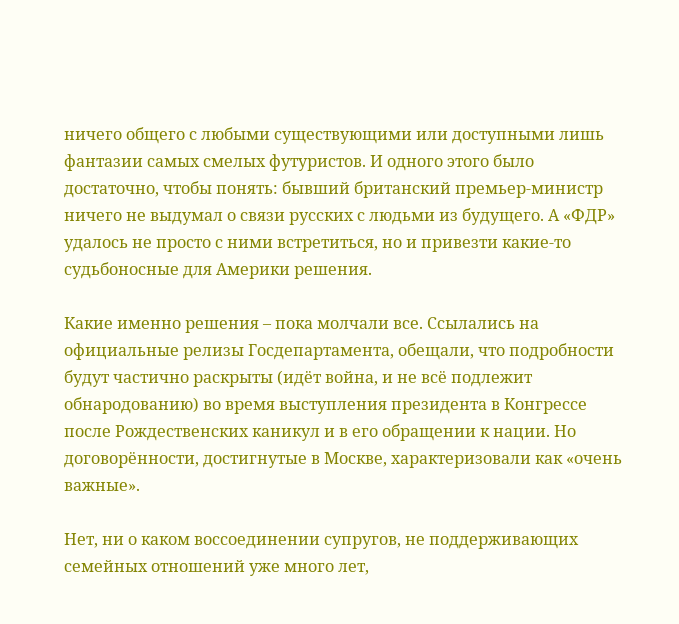ничего общего с любыми существующими или доступными лишь фантазии самых смелых футуристов. И одного этого было достаточно, чтобы понять: бывший британский премьер-министр ничего не выдумал о связи русских с людьми из будущего. А «ФДР» удалось не просто с ними встретиться, но и привезти какие-то судьбоносные для Америки решения.

Какие именно решения – пока молчали все. Ссылались на официальные релизы Госдепартамента, обещали, что подробности будут частично раскрыты (идёт война, и не всё подлежит обнародованию) во время выступления президента в Конгрессе после Рождественских каникул и в его обращении к нации. Но договорённости, достигнутые в Москве, характеризовали как «очень важные».

Нет, ни о каком воссоединении супругов, не поддерживающих семейных отношений уже много лет,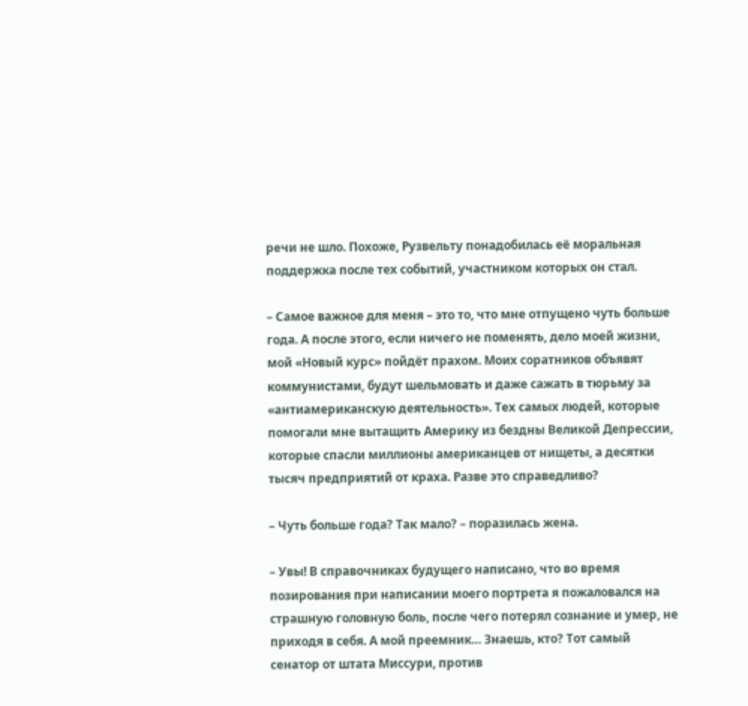речи не шло. Похоже, Рузвельту понадобилась её моральная поддержка после тех событий, участником которых он стал.

– Самое важное для меня – это то, что мне отпущено чуть больше года. А после этого, если ничего не поменять, дело моей жизни, мой «Новый курс» пойдёт прахом. Моих соратников объявят коммунистами, будут шельмовать и даже сажать в тюрьму за «антиамериканскую деятельность». Тех самых людей, которые помогали мне вытащить Америку из бездны Великой Депрессии, которые спасли миллионы американцев от нищеты, а десятки тысяч предприятий от краха. Разве это справедливо?

– Чуть больше года? Так мало? – поразилась жена.

– Увы! В справочниках будущего написано, что во время позирования при написании моего портрета я пожаловался на страшную головную боль, после чего потерял сознание и умер, не приходя в себя. А мой преемник… Знаешь, кто? Тот самый сенатор от штата Миссури, против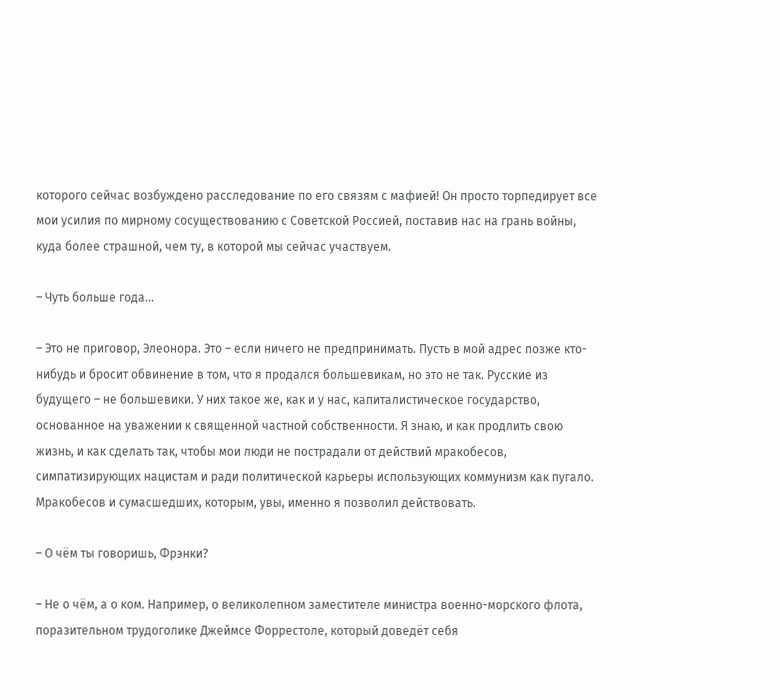которого сейчас возбуждено расследование по его связям с мафией! Он просто торпедирует все мои усилия по мирному сосуществованию с Советской Россией, поставив нас на грань войны, куда более страшной, чем ту, в которой мы сейчас участвуем.

– Чуть больше года…

– Это не приговор, Элеонора. Это – если ничего не предпринимать. Пусть в мой адрес позже кто-нибудь и бросит обвинение в том, что я продался большевикам, но это не так. Русские из будущего – не большевики. У них такое же, как и у нас, капиталистическое государство, основанное на уважении к священной частной собственности. Я знаю, и как продлить свою жизнь, и как сделать так, чтобы мои люди не пострадали от действий мракобесов, симпатизирующих нацистам и ради политической карьеры использующих коммунизм как пугало. Мракобесов и сумасшедших, которым, увы, именно я позволил действовать.

– О чём ты говоришь, Фрэнки?

– Не о чём, а о ком. Например, о великолепном заместителе министра военно-морского флота, поразительном трудоголике Джеймсе Форрестоле, который доведёт себя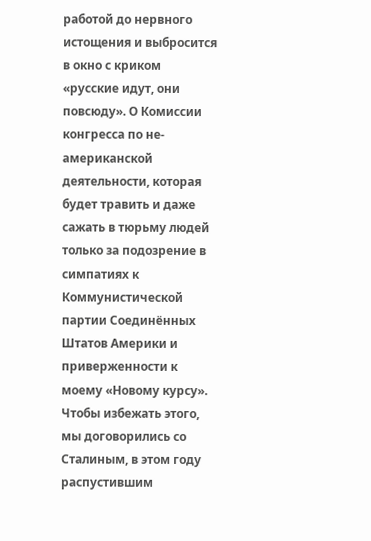работой до нервного истощения и выбросится в окно с криком «русские идут, они повсюду». О Комиссии конгресса по не-американской деятельности, которая будет травить и даже сажать в тюрьму людей только за подозрение в симпатиях к Коммунистической партии Соединённых Штатов Америки и приверженности к моему «Новому курсу». Чтобы избежать этого, мы договорились со Сталиным, в этом году распустившим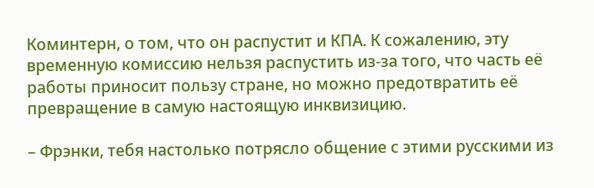Коминтерн, о том, что он распустит и КПА. К сожалению, эту временную комиссию нельзя распустить из-за того, что часть её работы приносит пользу стране, но можно предотвратить её превращение в самую настоящую инквизицию.

– Фрэнки, тебя настолько потрясло общение с этими русскими из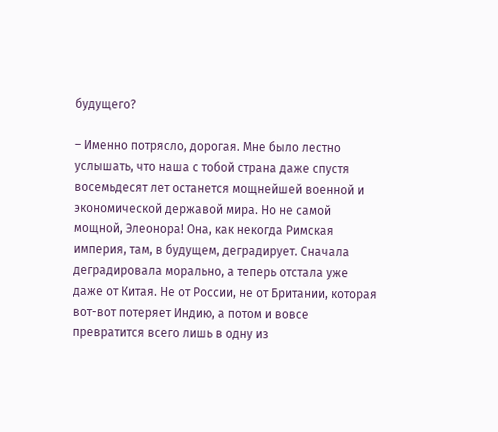будущего?

– Именно потрясло, дорогая. Мне было лестно услышать, что наша с тобой страна даже спустя восемьдесят лет останется мощнейшей военной и экономической державой мира. Но не самой мощной, Элеонора! Она, как некогда Римская империя, там, в будущем, деградирует. Сначала деградировала морально, а теперь отстала уже даже от Китая. Не от России, не от Британии, которая вот-вот потеряет Индию, а потом и вовсе превратится всего лишь в одну из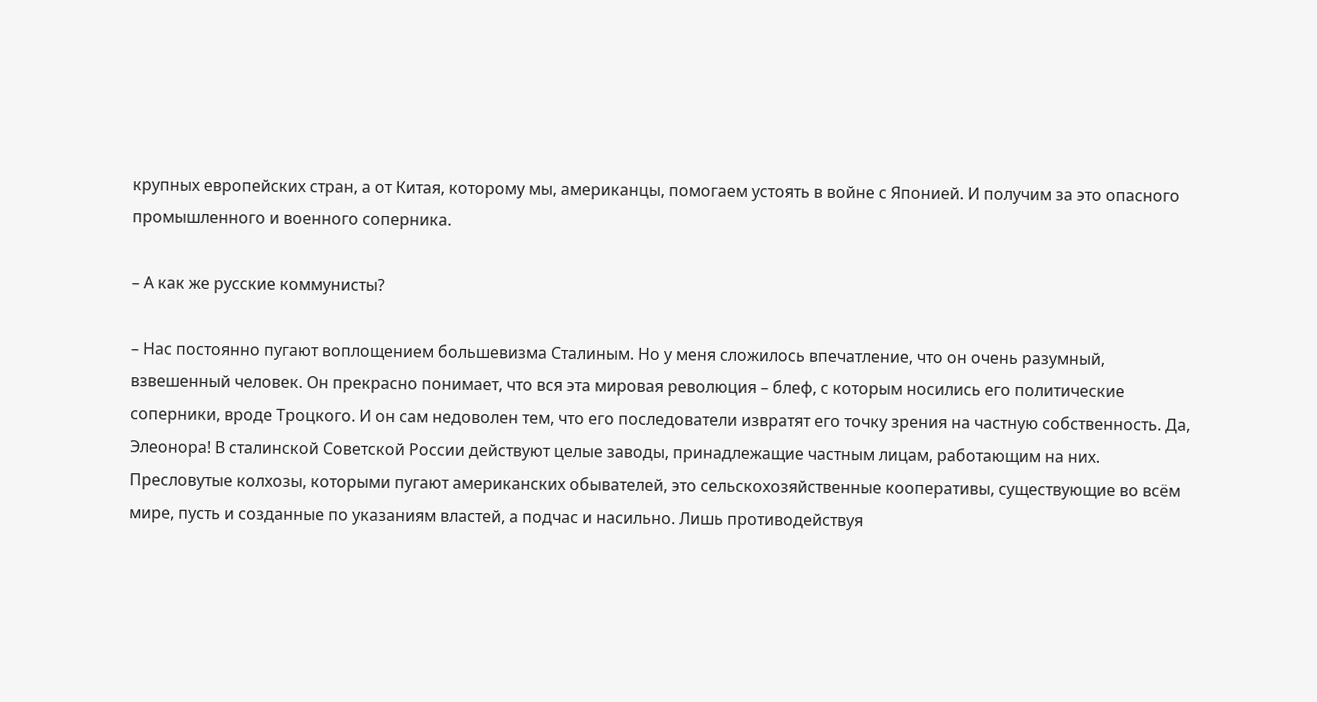крупных европейских стран, а от Китая, которому мы, американцы, помогаем устоять в войне с Японией. И получим за это опасного промышленного и военного соперника.

– А как же русские коммунисты?

– Нас постоянно пугают воплощением большевизма Сталиным. Но у меня сложилось впечатление, что он очень разумный, взвешенный человек. Он прекрасно понимает, что вся эта мировая революция – блеф, с которым носились его политические соперники, вроде Троцкого. И он сам недоволен тем, что его последователи извратят его точку зрения на частную собственность. Да, Элеонора! В сталинской Советской России действуют целые заводы, принадлежащие частным лицам, работающим на них. Пресловутые колхозы, которыми пугают американских обывателей, это сельскохозяйственные кооперативы, существующие во всём мире, пусть и созданные по указаниям властей, а подчас и насильно. Лишь противодействуя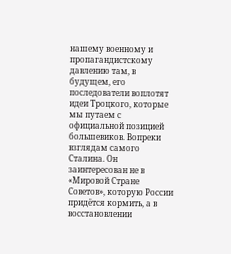нашему военному и пропагандистскому давлению там, в будущем, его последователи воплотят идеи Троцкого, которые мы путаем с официальной позицией большевиков. Вопреки взглядам самого Сталина. Он заинтересован не в «Мировой Стране Советов», которую России придётся кормить, а в восстановлении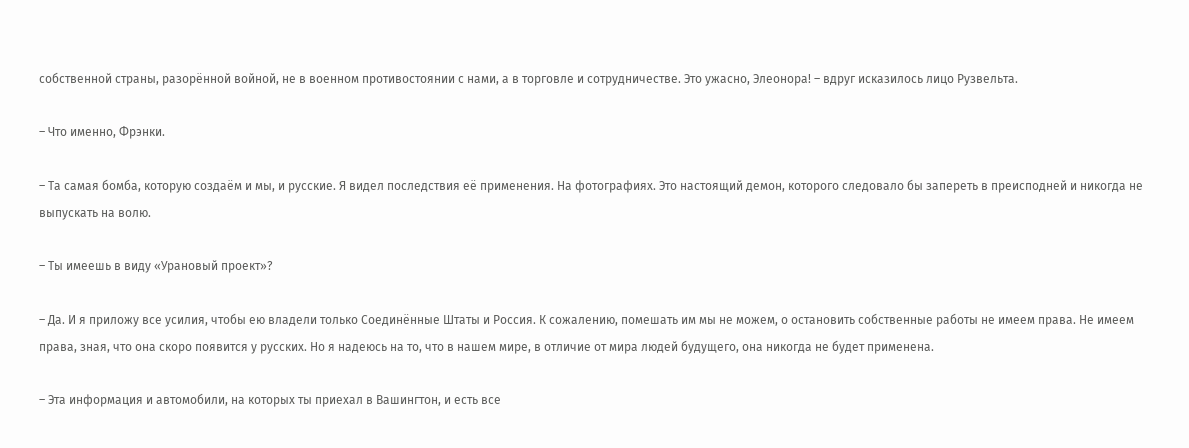собственной страны, разорённой войной, не в военном противостоянии с нами, а в торговле и сотрудничестве. Это ужасно, Элеонора! – вдруг исказилось лицо Рузвельта.

– Что именно, Фрэнки.

– Та самая бомба, которую создаём и мы, и русские. Я видел последствия её применения. На фотографиях. Это настоящий демон, которого следовало бы запереть в преисподней и никогда не выпускать на волю.

– Ты имеешь в виду «Урановый проект»?

– Да. И я приложу все усилия, чтобы ею владели только Соединённые Штаты и Россия. К сожалению, помешать им мы не можем, о остановить собственные работы не имеем права. Не имеем права, зная, что она скоро появится у русских. Но я надеюсь на то, что в нашем мире, в отличие от мира людей будущего, она никогда не будет применена.

– Эта информация и автомобили, на которых ты приехал в Вашингтон, и есть все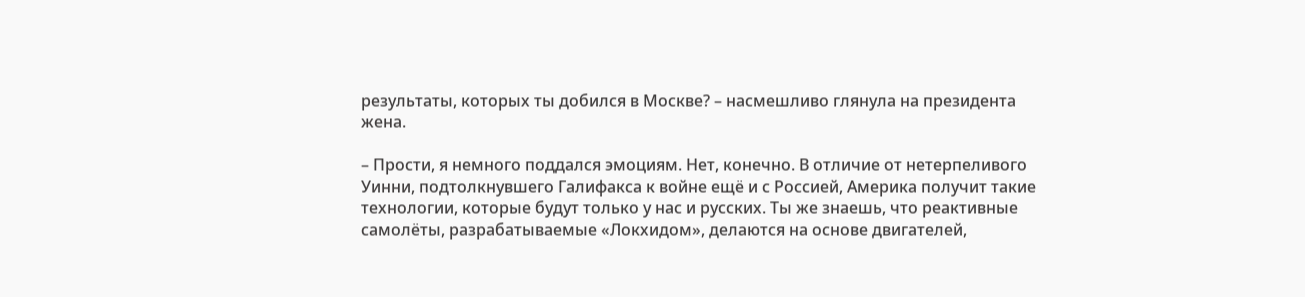результаты, которых ты добился в Москве? – насмешливо глянула на президента жена.

– Прости, я немного поддался эмоциям. Нет, конечно. В отличие от нетерпеливого Уинни, подтолкнувшего Галифакса к войне ещё и с Россией, Америка получит такие технологии, которые будут только у нас и русских. Ты же знаешь, что реактивные самолёты, разрабатываемые «Локхидом», делаются на основе двигателей,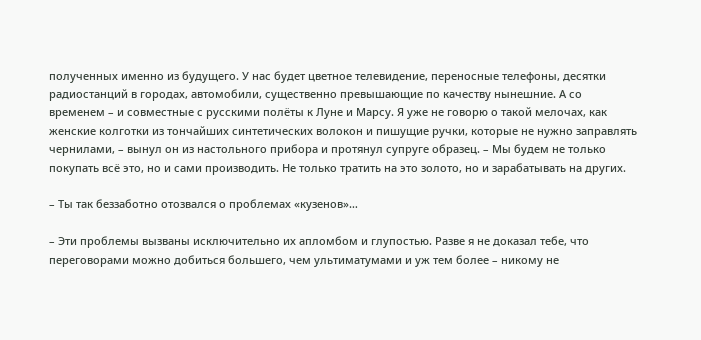полученных именно из будущего. У нас будет цветное телевидение, переносные телефоны, десятки радиостанций в городах, автомобили, существенно превышающие по качеству нынешние. А со временем – и совместные с русскими полёты к Луне и Марсу. Я уже не говорю о такой мелочах, как женские колготки из тончайших синтетических волокон и пишущие ручки, которые не нужно заправлять чернилами, – вынул он из настольного прибора и протянул супруге образец. – Мы будем не только покупать всё это, но и сами производить. Не только тратить на это золото, но и зарабатывать на других.

– Ты так беззаботно отозвался о проблемах «кузенов»…

– Эти проблемы вызваны исключительно их апломбом и глупостью. Разве я не доказал тебе, что переговорами можно добиться большего, чем ультиматумами и уж тем более – никому не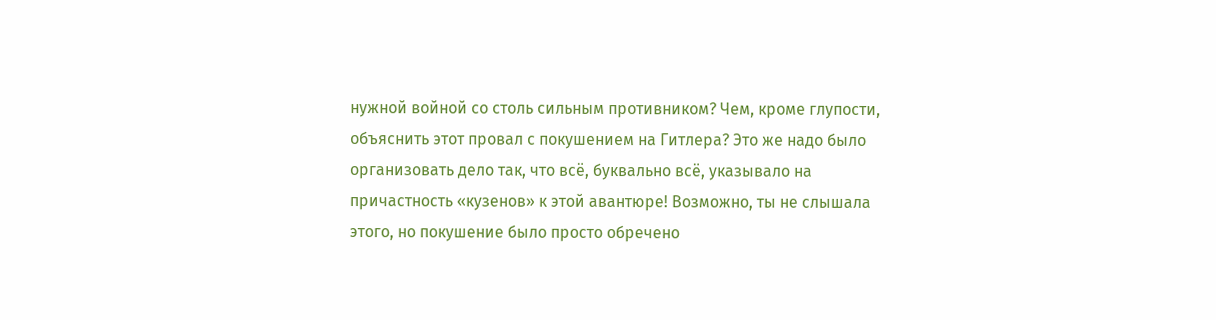нужной войной со столь сильным противником? Чем, кроме глупости, объяснить этот провал с покушением на Гитлера? Это же надо было организовать дело так, что всё, буквально всё, указывало на причастность «кузенов» к этой авантюре! Возможно, ты не слышала этого, но покушение было просто обречено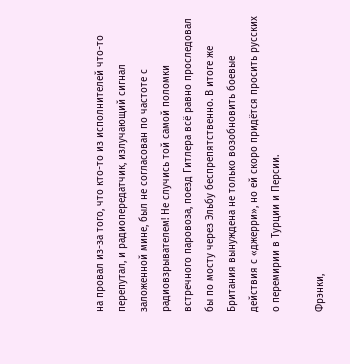на провал из-за того, что кто-то из исполнителей что-то перепутал, и радиопередатчик, излучающий сигнал заложенной мине, был не согласован по частоте с радиовзрывателем! Не случись той самой поломки встречного паровоза, поезд Гитлера всё равно проследовал бы по мосту через Эльбу беспрепятственно. В итоге же Британия вынуждена не только возобновить боевые действия с «джерри», но ей скоро придётся просить русских о перемирии в Турции и Персии.

Фрэнки,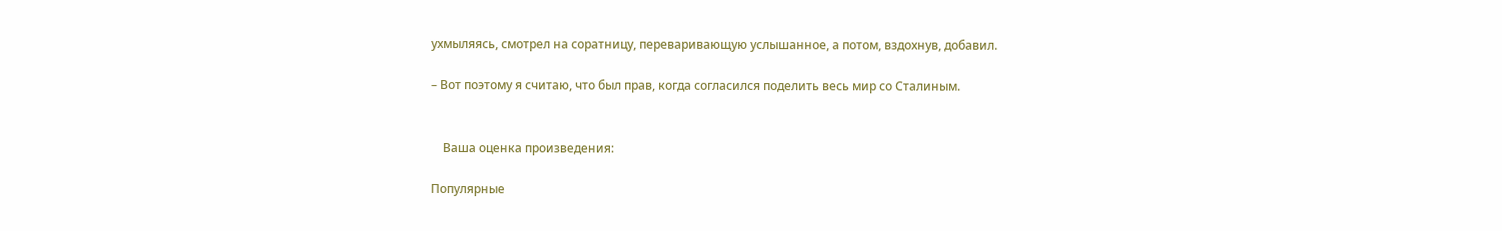ухмыляясь, смотрел на соратницу, переваривающую услышанное, а потом, вздохнув, добавил.

– Вот поэтому я считаю, что был прав, когда согласился поделить весь мир со Сталиным.


    Ваша оценка произведения:

Популярные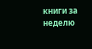книги за неделю